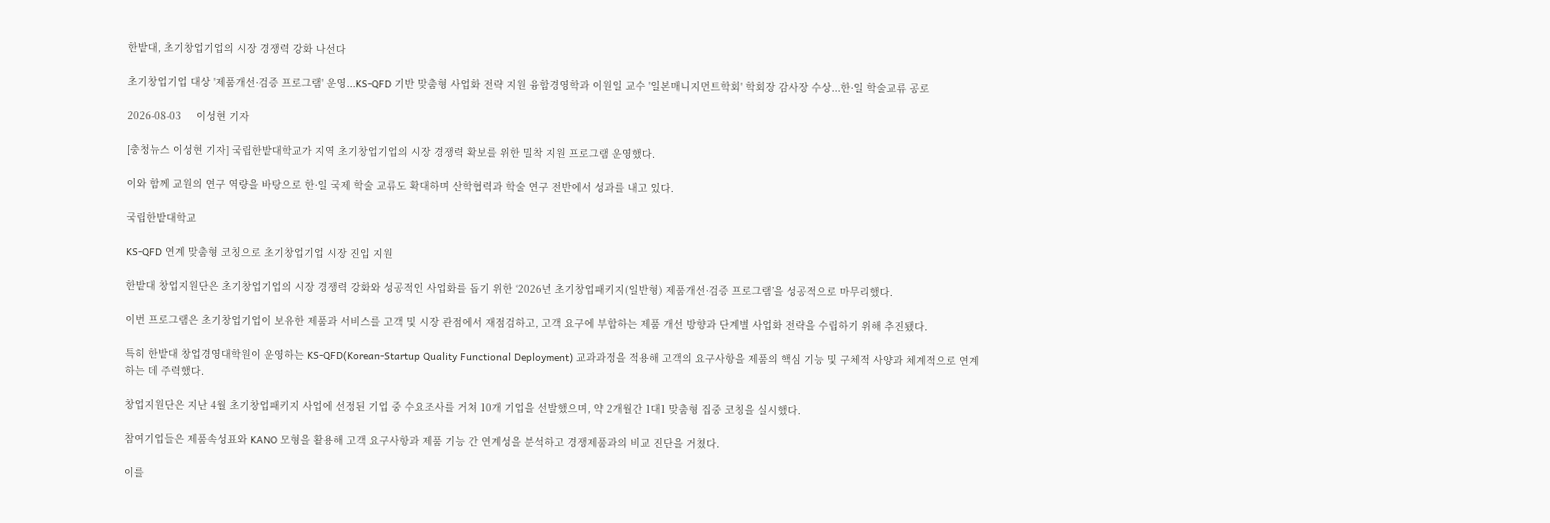한밭대, 초기창업기업의 시장 경쟁력 강화 나선다

초기창업기업 대상 '제품개선·검증 프로그램' 운영...KS-QFD 기반 맞춤형 사업화 전략 지원 융합경영학과 이원일 교수 '일본매니지먼트학회' 학회장 감사장 수상...한·일 학술교류 공로

2026-08-03     이성현 기자

[충청뉴스 이성현 기자] 국립한밭대학교가 지역 초기창업기업의 시장 경쟁력 확보를 위한 밀착 지원 프로그램 운영했다.

이와 함께 교원의 연구 역량을 바탕으로 한·일 국제 학술 교류도 확대하며 산학협력과 학술 연구 전반에서 성과를 내고 있다.

국립한밭대학교

KS-QFD 연계 맞춤형 코칭으로 초기창업기업 시장 진입 지원

한밭대 창업지원단은 초기창업기업의 시장 경쟁력 강화와 성공적인 사업화를 돕기 위한 ‘2026년 초기창업패키지(일반형) 제품개선·검증 프로그램’을 성공적으로 마무리했다.

이번 프로그램은 초기창업기업이 보유한 제품과 서비스를 고객 및 시장 관점에서 재점검하고, 고객 요구에 부합하는 제품 개선 방향과 단계별 사업화 전략을 수립하기 위해 추진됐다.

특히 한밭대 창업경영대학원이 운영하는 KS-QFD(Korean-Startup Quality Functional Deployment) 교과과정을 적용해 고객의 요구사항을 제품의 핵심 기능 및 구체적 사양과 체계적으로 연계하는 데 주력했다.

창업지원단은 지난 4월 초기창업패키지 사업에 선정된 기업 중 수요조사를 거쳐 10개 기업을 선발했으며, 약 2개월간 1대1 맞춤형 집중 코칭을 실시했다.

참여기업들은 제품속성표와 KANO 모형을 활용해 고객 요구사항과 제품 기능 간 연계성을 분석하고 경쟁제품과의 비교 진단을 거쳤다.

이를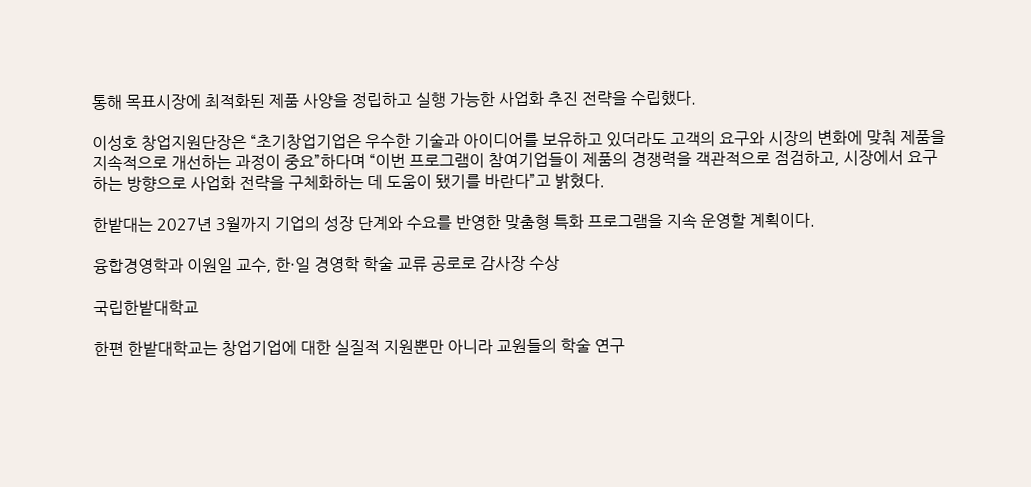통해 목표시장에 최적화된 제품 사양을 정립하고 실행 가능한 사업화 추진 전략을 수립했다.

이성호 창업지원단장은 “초기창업기업은 우수한 기술과 아이디어를 보유하고 있더라도 고객의 요구와 시장의 변화에 맞춰 제품을 지속적으로 개선하는 과정이 중요”하다며 “이번 프로그램이 참여기업들이 제품의 경쟁력을 객관적으로 점검하고, 시장에서 요구하는 방향으로 사업화 전략을 구체화하는 데 도움이 됐기를 바란다”고 밝혔다.

한밭대는 2027년 3월까지 기업의 성장 단계와 수요를 반영한 맞춤형 특화 프로그램을 지속 운영할 계획이다.

융합경영학과 이원일 교수, 한·일 경영학 학술 교류 공로로 감사장 수상

국립한밭대학교

한편 한밭대학교는 창업기업에 대한 실질적 지원뿐만 아니라 교원들의 학술 연구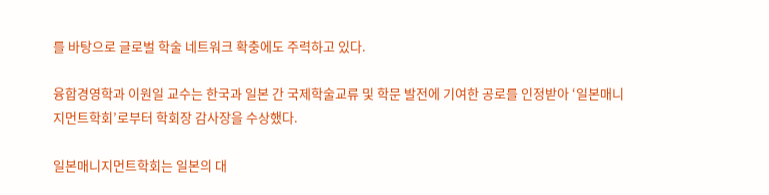를 바탕으로 글로벌 학술 네트워크 확충에도 주력하고 있다.

융합경영학과 이원일 교수는 한국과 일본 간 국제학술교류 및 학문 발전에 기여한 공로를 인정받아 ‘일본매니지먼트학회’로부터 학회장 감사장을 수상했다.

일본매니지먼트학회는 일본의 대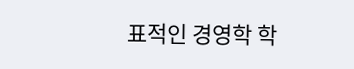표적인 경영학 학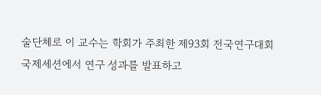술단체로 이 교수는 학회가 주최한 제93회 전국연구대회 국제세션에서 연구 성과를 발표하고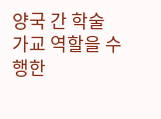양국 간 학술 가교 역할을 수행한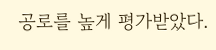공로를 높게 평가받았다.